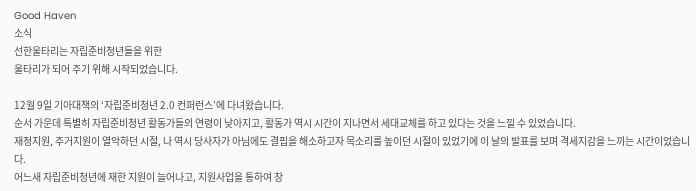Good Haven
소식
선한울타리는 자립준비청년들을 위한
울타리가 되어 주기 위해 시작되었습니다.

12월 9일 기아대책의 ‘자립준비청년 2.0 컨퍼런스’에 다녀왔습니다.
순서 가운데 특별히 자립준비청년 활동가들의 연령이 낮아지고, 활동가 역시 시간이 지나면서 세대교체를 하고 있다는 것을 느낄 수 있었습니다.
재정지원, 주거지원이 열악하던 시절, 나 역시 당사자가 아님에도 결핍을 해소하고자 목소리를 높이던 시절이 있었기에 이 날의 발표를 보며 격세지감을 느끼는 시간이었습니다.
어느새 자립준비청년에 재한 지원이 늘어나고, 지원사업을 통하여 창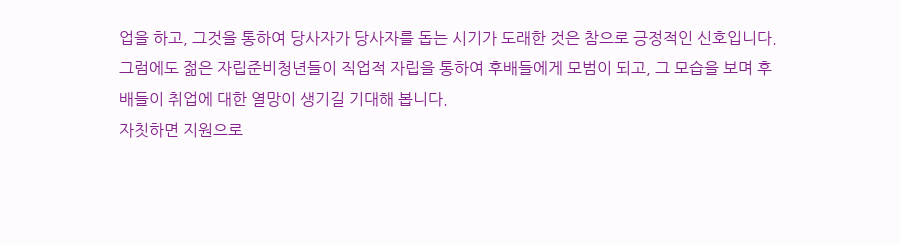업을 하고, 그것을 통하여 당사자가 당사자를 돕는 시기가 도래한 것은 참으로 긍정적인 신호입니다.
그럼에도 젊은 자립준비청년들이 직업적 자립을 통하여 후배들에게 모범이 되고, 그 모습을 보며 후배들이 취업에 대한 열망이 생기길 기대해 봅니다.
자칫하면 지원으로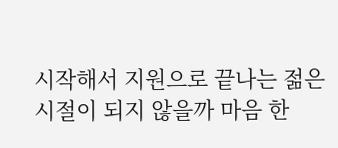시작해서 지원으로 끝나는 젊은 시절이 되지 않을까 마음 한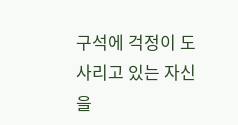구석에 걱정이 도사리고 있는 자신을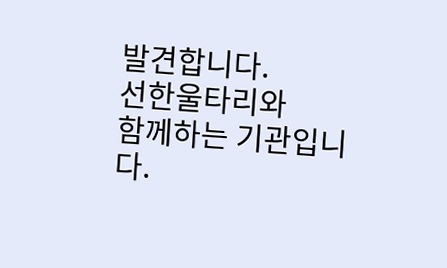발견합니다.
선한울타리와
함께하는 기관입니다.